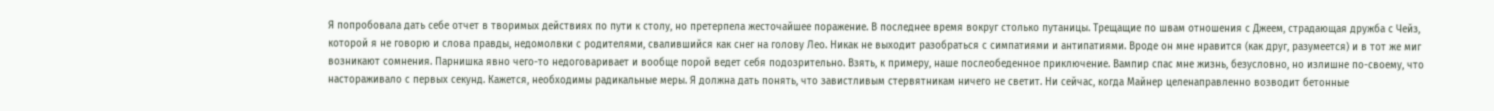Я попробовала дать себе отчет в творимых действиях по пути к столу, но претерпела жесточайшее поражение. В последнее время вокруг столько путаницы. Трещащие по швам отношения с Джеем, страдающая дружба с Чейз, которой я не говорю и слова правды, недомолвки с родителями, свалившийся как снег на голову Лео. Никак не выходит разобраться с симпатиями и антипатиями. Вроде он мне нравится (как друг, разумеется) и в тот же миг возникают сомнения. Парнишка явно чего-то недоговаривает и вообще порой ведет себя подозрительно. Взять, к примеру, наше послеобеденное приключение. Вампир спас мне жизнь, безусловно, но излишне по-своему, что настораживало с первых секунд. Кажется, необходимы радикальные меры. Я должна дать понять, что завистливым стервятникам ничего не светит. Ни сейчас, когда Майнер целенаправленно возводит бетонные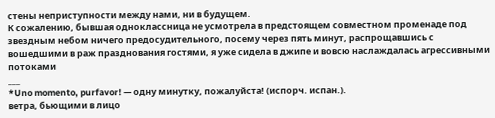стены неприступности между нами, ни в будущем.
К сожалению, бывшая одноклассница не усмотрела в предстоящем совместном променаде под звездным небом ничего предосудительного, посему через пять минут, распрощавшись с вошедшими в раж празднования гостями, я уже сидела в джипе и вовсю наслаждалась агрессивными потоками
___
*Uno momento, purfavor! — одну минутку, пожалуйста! (испорч. испан.).
ветра, бьющими в лицо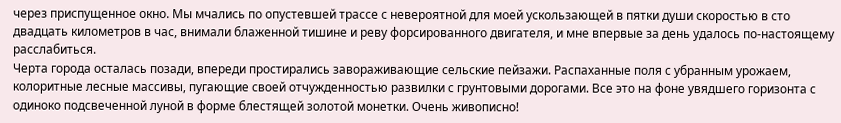через приспущенное окно. Мы мчались по опустевшей трассе с невероятной для моей ускользающей в пятки души скоростью в сто двадцать километров в час, внимали блаженной тишине и реву форсированного двигателя, и мне впервые за день удалось по-настоящему расслабиться.
Черта города осталась позади, впереди простирались завораживающие сельские пейзажи. Распаханные поля с убранным урожаем, колоритные лесные массивы, пугающие своей отчужденностью развилки с грунтовыми дорогами. Все это на фоне увядшего горизонта с одиноко подсвеченной луной в форме блестящей золотой монетки. Очень живописно!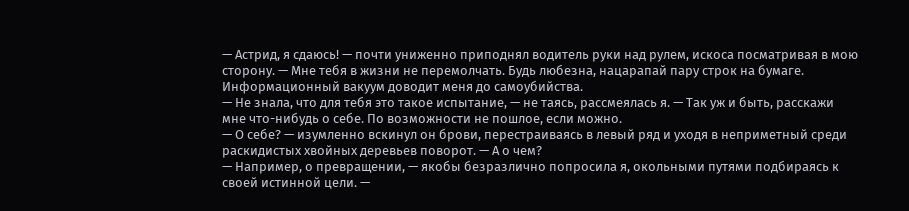— Астрид, я сдаюсь! — почти униженно приподнял водитель руки над рулем, искоса посматривая в мою сторону. — Мне тебя в жизни не перемолчать. Будь любезна, нацарапай пару строк на бумаге. Информационный вакуум доводит меня до самоубийства.
— Не знала, что для тебя это такое испытание, — не таясь, рассмеялась я. — Так уж и быть, расскажи мне что-нибудь о себе. По возможности не пошлое, если можно.
— О себе? — изумленно вскинул он брови, перестраиваясь в левый ряд и уходя в неприметный среди раскидистых хвойных деревьев поворот. — А о чем?
— Например, о превращении, — якобы безразлично попросила я, окольными путями подбираясь к своей истинной цели. —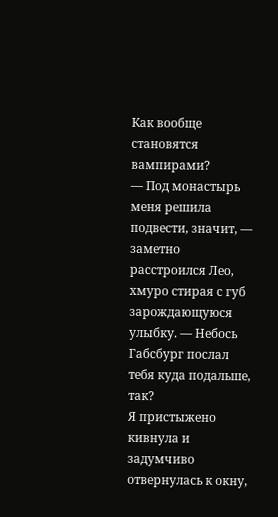Как вообще становятся вампирами?
— Под монастырь меня решила подвести, значит, — заметно расстроился Лео, хмуро стирая с губ зарождающуюся улыбку. — Небось Габсбург послал тебя куда подальше, так?
Я пристыжено кивнула и задумчиво отвернулась к окну,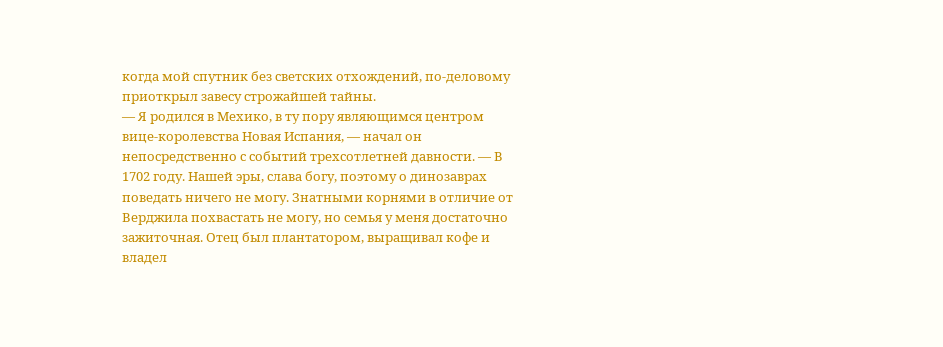когда мой спутник без светских отхождений, по-деловому приоткрыл завесу строжайшей тайны.
— Я родился в Мехико, в ту пору являющимся центром вице-королевства Новая Испания, — начал он непосредственно с событий трехсотлетней давности. — В 1702 году. Нашей эры, слава богу, поэтому о динозаврах поведать ничего не могу. Знатными корнями в отличие от Верджила похвастать не могу, но семья у меня достаточно зажиточная. Отец был плантатором, выращивал кофе и владел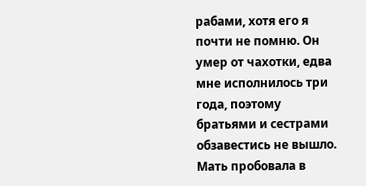рабами, хотя его я почти не помню. Он умер от чахотки, едва мне исполнилось три года, поэтому братьями и сестрами обзавестись не вышло. Мать пробовала в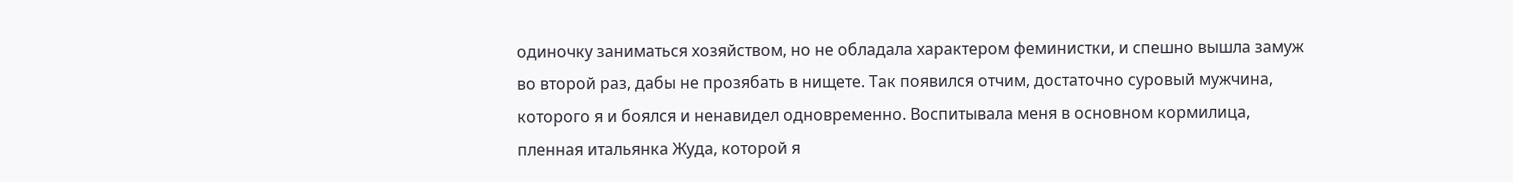одиночку заниматься хозяйством, но не обладала характером феминистки, и спешно вышла замуж во второй раз, дабы не прозябать в нищете. Так появился отчим, достаточно суровый мужчина, которого я и боялся и ненавидел одновременно. Воспитывала меня в основном кормилица, пленная итальянка Жуда, которой я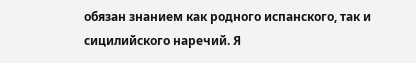обязан знанием как родного испанского, так и сицилийского наречий. Я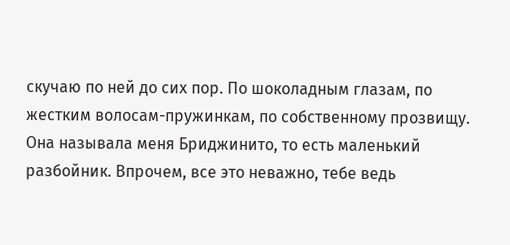скучаю по ней до сих пор. По шоколадным глазам, по жестким волосам-пружинкам, по собственному прозвищу. Она называла меня Бриджинито, то есть маленький разбойник. Впрочем, все это неважно, тебе ведь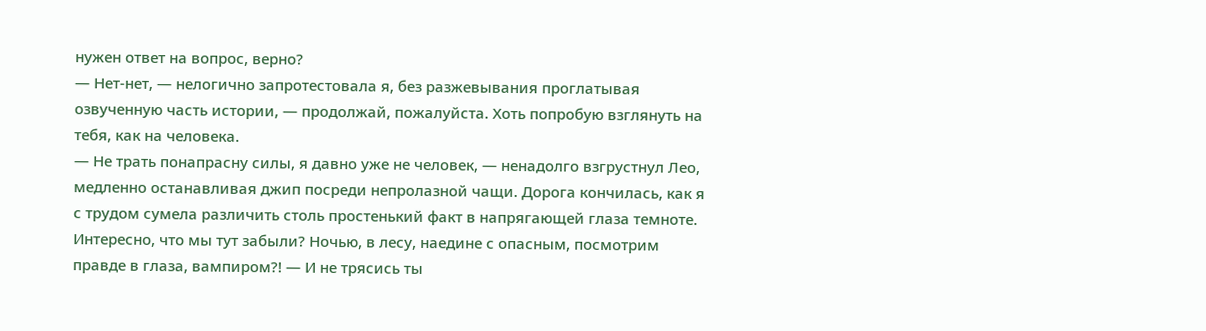нужен ответ на вопрос, верно?
— Нет-нет, — нелогично запротестовала я, без разжевывания проглатывая озвученную часть истории, — продолжай, пожалуйста. Хоть попробую взглянуть на тебя, как на человека.
— Не трать понапрасну силы, я давно уже не человек, — ненадолго взгрустнул Лео, медленно останавливая джип посреди непролазной чащи. Дорога кончилась, как я с трудом сумела различить столь простенький факт в напрягающей глаза темноте. Интересно, что мы тут забыли? Ночью, в лесу, наедине с опасным, посмотрим правде в глаза, вампиром?! — И не трясись ты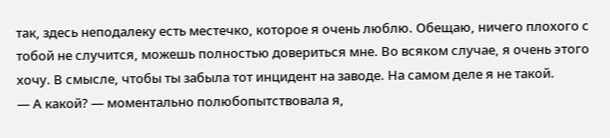так, здесь неподалеку есть местечко, которое я очень люблю. Обещаю, ничего плохого с тобой не случится, можешь полностью довериться мне. Во всяком случае, я очень этого хочу. В смысле, чтобы ты забыла тот инцидент на заводе. На самом деле я не такой.
— А какой? — моментально полюбопытствовала я,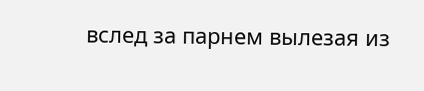вслед за парнем вылезая из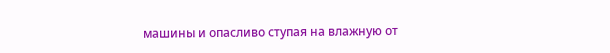машины и опасливо ступая на влажную от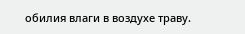обилия влаги в воздухе траву.